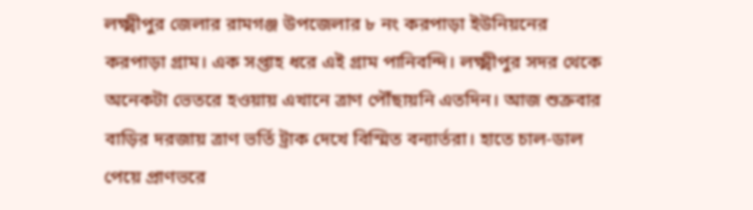লক্ষ্মীপুর জেলার রামগঞ্জ উপজেলার ৮ নং করপাড়া ইউনিয়নের করপাড়া গ্রাম। এক সপ্তাহ ধরে এই গ্রাম পানিবন্দি। লক্ষ্মীপুর সদর থেকে অনেকটা ভেতরে হওয়ায় এখানে ত্রাণ পৌঁছায়নি এতদিন। আজ শুক্রবার বাড়ির দরজায় ত্রাণ ভর্তি ট্রাক দেখে বিস্মিত বন্যার্তরা। হাতে চাল-ডাল পেয়ে প্রাণভরে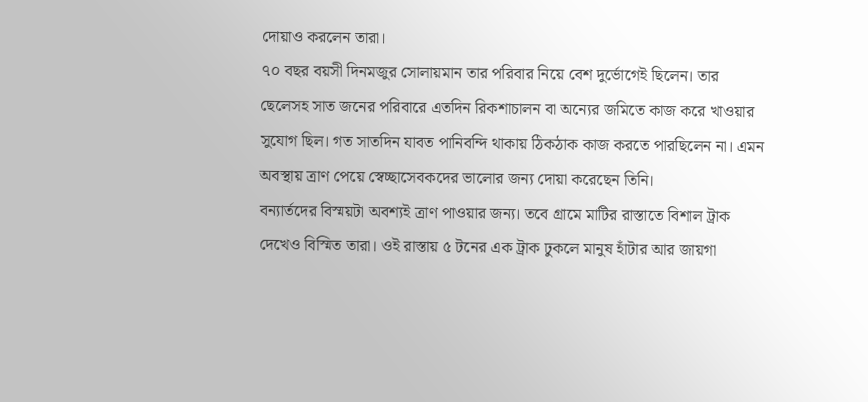দোয়াও করলেন তারা।
৭০ বছর বয়সী দিনমজুর সোলায়মান তার পরিবার নিয়ে বেশ দুর্ভোগেই ছিলেন। তার ছেলেসহ সাত জনের পরিবারে এতদিন রিকশাচালন বা অন্যের জমিতে কাজ করে খাওয়ার সুযোগ ছিল। গত সাতদিন যাবত পানিবন্দি থাকায় ঠিকঠাক কাজ করতে পারছিলেন না। এমন অবস্থায় ত্রাণ পেয়ে স্বেচ্ছাসেবকদের ভালোর জন্য দোয়া করেছেন তিনি।
বন্যার্তদের বিস্ময়টা অবশ্যই ত্রাণ পাওয়ার জন্য। তবে গ্রামে মাটির রাস্তাতে বিশাল ট্রাক দেখেও বিস্মিত তারা। ওই রাস্তায় ৫ টনের এক ট্রাক ঢুকলে মানুষ হাঁটার আর জায়গা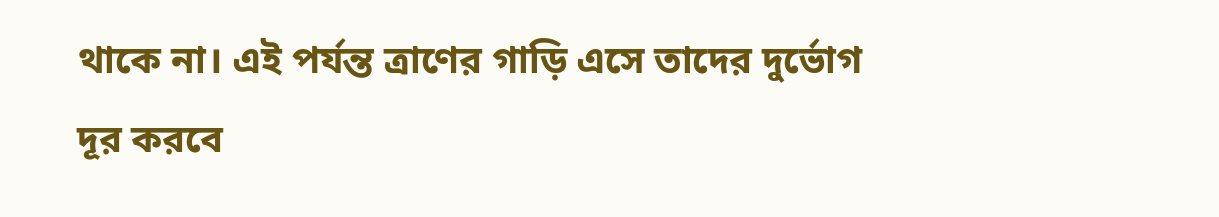থাকে না। এই পর্যন্ত ত্রাণের গাড়ি এসে তাদের দুর্ভোগ দূর করবে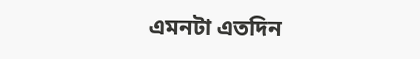এমনটা এতদিন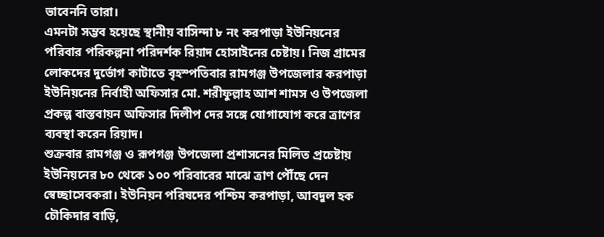ভাবেননি তারা।
এমনটা সম্ভব হয়েছে স্থানীয় বাসিন্দা ৮ নং করপাড়া ইউনিয়নের পরিবার পরিকল্পনা পরিদর্শক রিয়াদ হোসাইনের চেষ্টায়। নিজ গ্রামের লোকদের দুর্ভোগ কাটাতে বৃহস্পতিবার রামগঞ্জ উপজেলার করপাড়া ইউনিয়নের নির্বাহী অফিসার মো. শরীফুল্লাহ আশ শামস ও উপজেলা প্রকল্প বাস্তবায়ন অফিসার দিলীপ দের সঙ্গে যোগাযোগ করে ত্রাণের ব্যবস্থা করেন রিয়াদ।
শুক্রবার রামগঞ্জ ও রূপগঞ্জ উপজেলা প্রশাসনের মিলিত প্রচেষ্টায় ইউনিয়নের ৮০ থেকে ১০০ পরিবারের মাঝে ত্রাণ পৌঁছে দেন স্বেচ্ছাসেবকরা। ইউনিয়ন পরিষদের পশ্চিম করপাড়া, আবদুল হক চৌকিদার বাড়ি,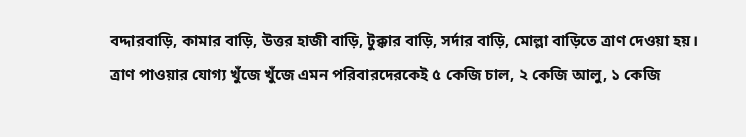বদ্দারবাড়ি, কামার বাড়ি, উত্তর হাজী বাড়ি, টুক্কার বাড়ি, সর্দার বাড়ি, মোল্লা বাড়িতে ত্রাণ দেওয়া হয়।
ত্রাণ পাওয়ার যোগ্য খুঁজে খুঁজে এমন পরিবারদেরকেই ৫ কেজি চাল, ২ কেজি আলু, ১ কেজি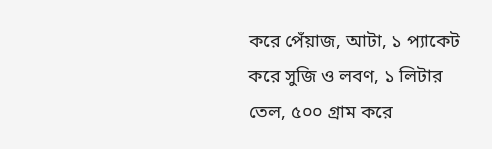করে পেঁয়াজ, আটা, ১ প্যাকেট করে সুজি ও লবণ, ১ লিটার তেল, ৫০০ গ্রাম করে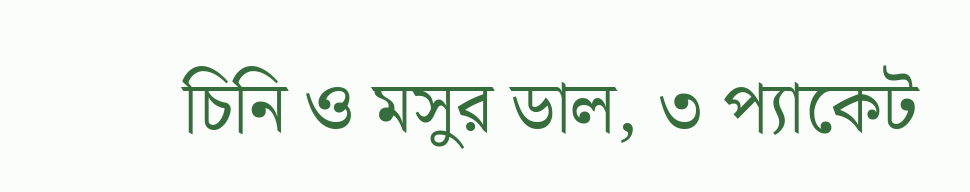চিনি ও মসুর ডাল, ৩ প্যাকেট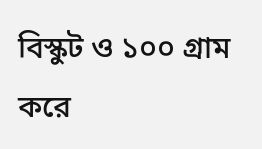বিস্কুট ও ১০০ গ্রাম করে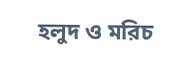হলুদ ও মরিচ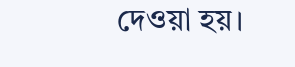দেওয়া হয়।